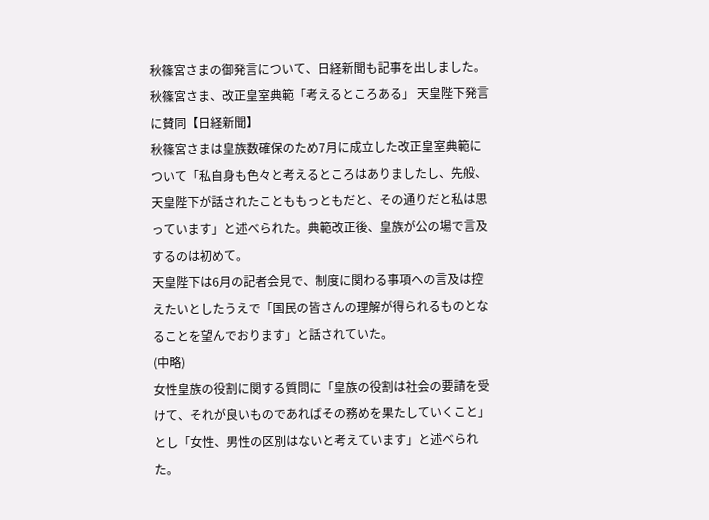秋篠宮さまの御発言について、日経新聞も記事を出しました。
秋篠宮さま、改正皇室典範「考えるところある」 天皇陛下発言に賛同【日経新聞】
秋篠宮さまは皇族数確保のため7月に成立した改正皇室典範について「私自身も色々と考えるところはありましたし、先般、天皇陛下が話されたことももっともだと、その通りだと私は思っています」と述べられた。典範改正後、皇族が公の場で言及するのは初めて。
天皇陛下は6月の記者会見で、制度に関わる事項への言及は控えたいとしたうえで「国民の皆さんの理解が得られるものとなることを望んでおります」と話されていた。
(中略)
女性皇族の役割に関する質問に「皇族の役割は社会の要請を受けて、それが良いものであればその務めを果たしていくこと」とし「女性、男性の区別はないと考えています」と述べられた。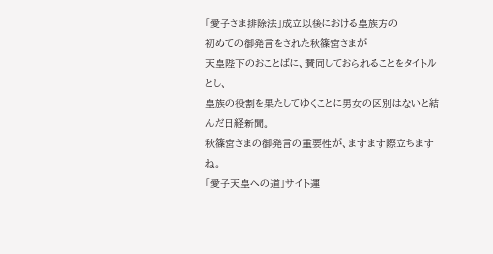「愛子さま排除法」成立以後における皇族方の
初めての御発言をされた秋篠宮さまが
天皇陛下のおことばに、賛同しておられることをタイトルとし、
皇族の役割を果たしてゆくことに男女の区別はないと結んだ日経新聞。
秋篠宮さまの御発言の重要性が、ますます際立ちますね。
「愛子天皇への道」サイト運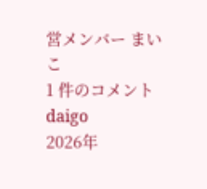営メンバー まいこ
1 件のコメント
daigo
2026年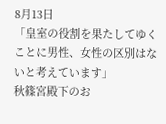8月13日
「皇室の役割を果たしてゆくことに男性、女性の区別はないと考えています」
秋篠宮殿下のお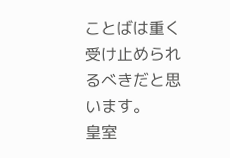ことばは重く受け止められるべきだと思います。
皇室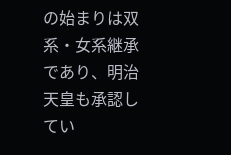の始まりは双系・女系継承であり、明治天皇も承認してい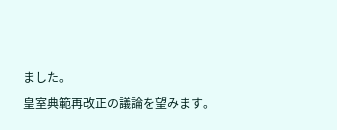ました。
皇室典範再改正の議論を望みます。